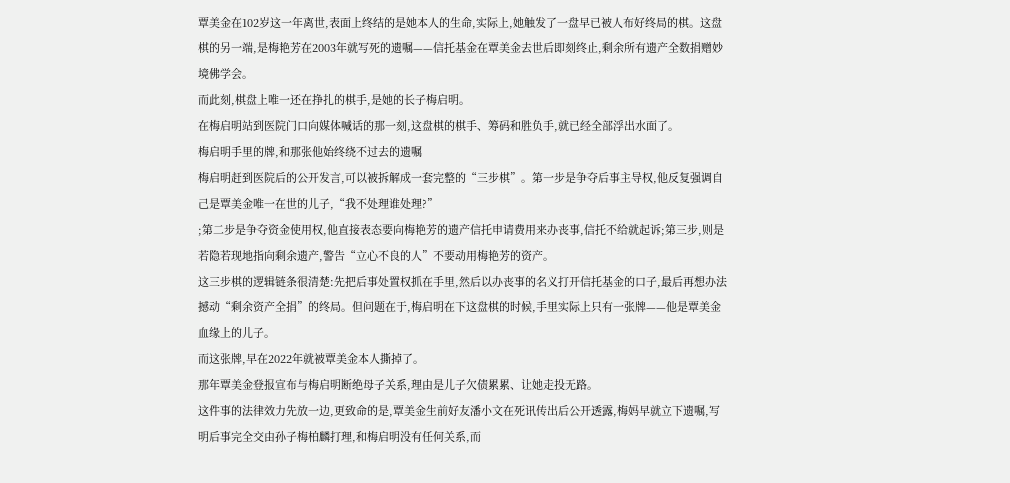覃美金在102岁这一年离世,表面上终结的是她本人的生命,实际上,她触发了一盘早已被人布好终局的棋。这盘棋的另一端,是梅艳芳在2003年就写死的遗嘱——信托基金在覃美金去世后即刻终止,剩余所有遗产全数捐赠妙境佛学会。
而此刻,棋盘上唯一还在挣扎的棋手,是她的长子梅启明。
在梅启明站到医院门口向媒体喊话的那一刻,这盘棋的棋手、筹码和胜负手,就已经全部浮出水面了。
梅启明手里的牌,和那张他始终绕不过去的遗嘱
梅启明赶到医院后的公开发言,可以被拆解成一套完整的“三步棋”。第一步是争夺后事主导权,他反复强调自己是覃美金唯一在世的儿子,“我不处理谁处理?”
;第二步是争夺资金使用权,他直接表态要向梅艳芳的遗产信托申请费用来办丧事,信托不给就起诉;第三步,则是若隐若现地指向剩余遗产,警告“立心不良的人”不要动用梅艳芳的资产。
这三步棋的逻辑链条很清楚:先把后事处置权抓在手里,然后以办丧事的名义打开信托基金的口子,最后再想办法撼动“剩余资产全捐”的终局。但问题在于,梅启明在下这盘棋的时候,手里实际上只有一张牌——他是覃美金血缘上的儿子。
而这张牌,早在2022年就被覃美金本人撕掉了。
那年覃美金登报宣布与梅启明断绝母子关系,理由是儿子欠债累累、让她走投无路。
这件事的法律效力先放一边,更致命的是,覃美金生前好友潘小文在死讯传出后公开透露,梅妈早就立下遗嘱,写明后事完全交由孙子梅柏麟打理,和梅启明没有任何关系,而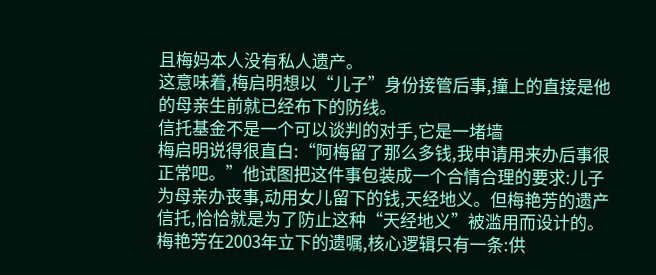且梅妈本人没有私人遗产。
这意味着,梅启明想以“儿子”身份接管后事,撞上的直接是他的母亲生前就已经布下的防线。
信托基金不是一个可以谈判的对手,它是一堵墙
梅启明说得很直白:“阿梅留了那么多钱,我申请用来办后事很正常吧。”他试图把这件事包装成一个合情合理的要求:儿子为母亲办丧事,动用女儿留下的钱,天经地义。但梅艳芳的遗产信托,恰恰就是为了防止这种“天经地义”被滥用而设计的。
梅艳芳在2003年立下的遗嘱,核心逻辑只有一条:供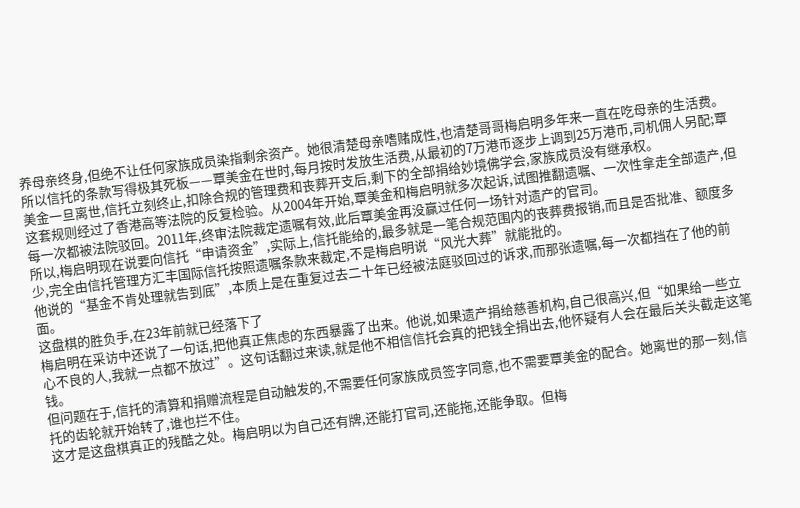养母亲终身,但绝不让任何家族成员染指剩余资产。她很清楚母亲嗜赌成性,也清楚哥哥梅启明多年来一直在吃母亲的生活费。
所以信托的条款写得极其死板——覃美金在世时,每月按时发放生活费,从最初的7万港币逐步上调到25万港币,司机佣人另配;覃美金一旦离世,信托立刻终止,扣除合规的管理费和丧葬开支后,剩下的全部捐给妙境佛学会,家族成员没有继承权。
这套规则经过了香港高等法院的反复检验。从2004年开始,覃美金和梅启明就多次起诉,试图推翻遗嘱、一次性拿走全部遗产,但每一次都被法院驳回。2011年,终审法院裁定遗嘱有效,此后覃美金再没赢过任何一场针对遗产的官司。
所以,梅启明现在说要向信托“申请资金”,实际上,信托能给的,最多就是一笔合规范围内的丧葬费报销,而且是否批准、额度多少,完全由信托管理方汇丰国际信托按照遗嘱条款来裁定,不是梅启明说“风光大葬”就能批的。
他说的“基金不肯处理就告到底”,本质上是在重复过去二十年已经被法庭驳回过的诉求,而那张遗嘱,每一次都挡在了他的前面。
这盘棋的胜负手,在23年前就已经落下了
梅启明在采访中还说了一句话,把他真正焦虑的东西暴露了出来。他说,如果遗产捐给慈善机构,自己很高兴,但“如果给一些立心不良的人,我就一点都不放过”。这句话翻过来读,就是他不相信信托会真的把钱全捐出去,他怀疑有人会在最后关头截走这笔钱。
但问题在于,信托的清算和捐赠流程是自动触发的,不需要任何家族成员签字同意,也不需要覃美金的配合。她离世的那一刻,信托的齿轮就开始转了,谁也拦不住。
这才是这盘棋真正的残酷之处。梅启明以为自己还有牌,还能打官司,还能拖,还能争取。但梅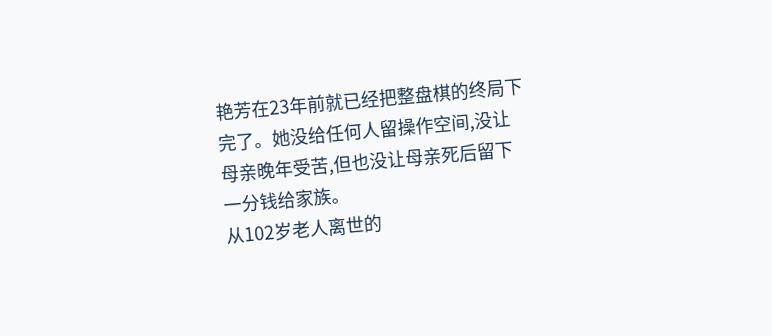艳芳在23年前就已经把整盘棋的终局下完了。她没给任何人留操作空间,没让母亲晚年受苦,但也没让母亲死后留下一分钱给家族。
从102岁老人离世的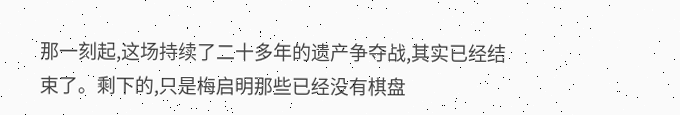那一刻起,这场持续了二十多年的遗产争夺战,其实已经结束了。剩下的,只是梅启明那些已经没有棋盘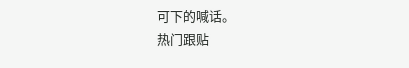可下的喊话。
热门跟贴